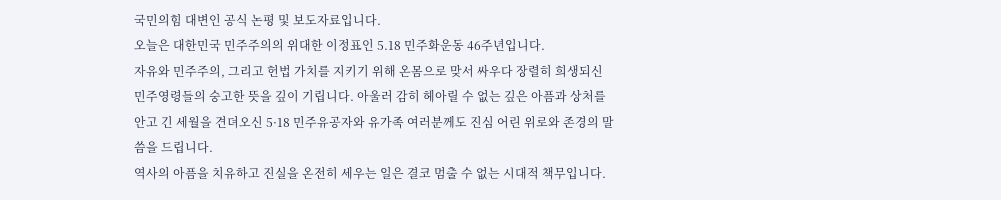국민의힘 대변인 공식 논평 및 보도자료입니다.
오늘은 대한민국 민주주의의 위대한 이정표인 5.18 민주화운동 46주년입니다.
자유와 민주주의, 그리고 헌법 가치를 지키기 위해 온몸으로 맞서 싸우다 장렬히 희생되신 민주영령들의 숭고한 뜻을 깊이 기립니다. 아울러 감히 헤아릴 수 없는 깊은 아픔과 상처를 안고 긴 세월을 견뎌오신 5·18 민주유공자와 유가족 여러분께도 진심 어린 위로와 존경의 말씀을 드립니다.
역사의 아픔을 치유하고 진실을 온전히 세우는 일은 결코 멈출 수 없는 시대적 책무입니다.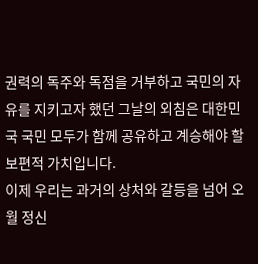권력의 독주와 독점을 거부하고 국민의 자유를 지키고자 했던 그날의 외침은 대한민국 국민 모두가 함께 공유하고 계승해야 할 보편적 가치입니다.
이제 우리는 과거의 상처와 갈등을 넘어 오월 정신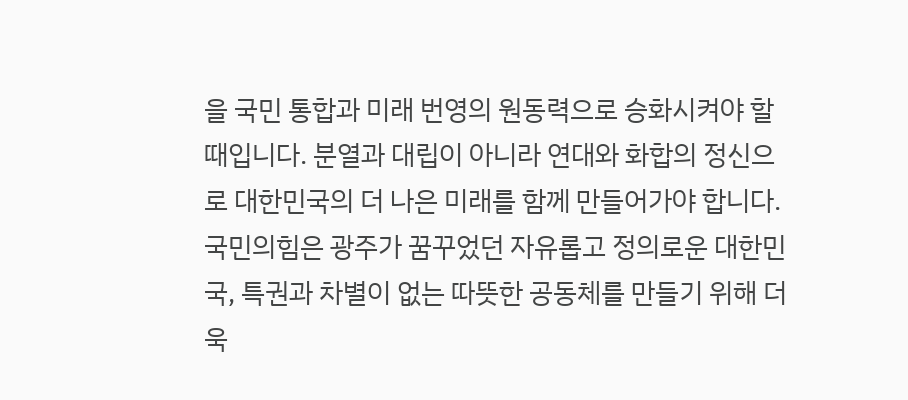을 국민 통합과 미래 번영의 원동력으로 승화시켜야 할 때입니다. 분열과 대립이 아니라 연대와 화합의 정신으로 대한민국의 더 나은 미래를 함께 만들어가야 합니다.
국민의힘은 광주가 꿈꾸었던 자유롭고 정의로운 대한민국, 특권과 차별이 없는 따뜻한 공동체를 만들기 위해 더욱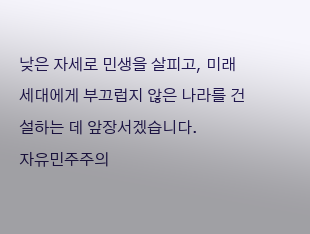낮은 자세로 민생을 살피고, 미래 세대에게 부끄럽지 않은 나라를 건설하는 데 앞장서겠습니다.
자유민주주의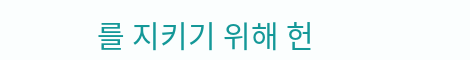를 지키기 위해 헌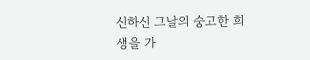신하신 그날의 숭고한 희생을 가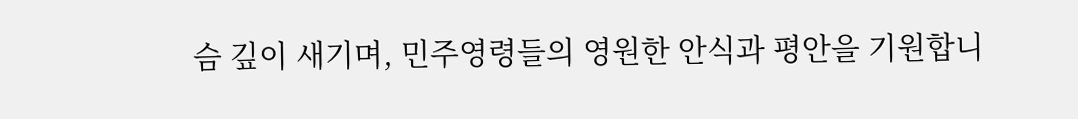슴 깊이 새기며, 민주영령들의 영원한 안식과 평안을 기원합니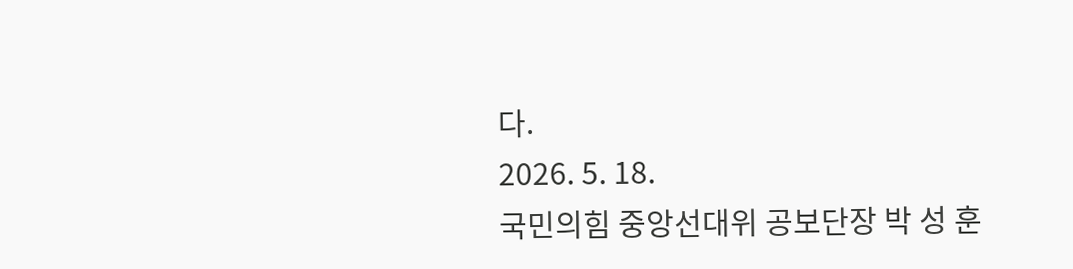다.
2026. 5. 18.
국민의힘 중앙선대위 공보단장 박 성 훈